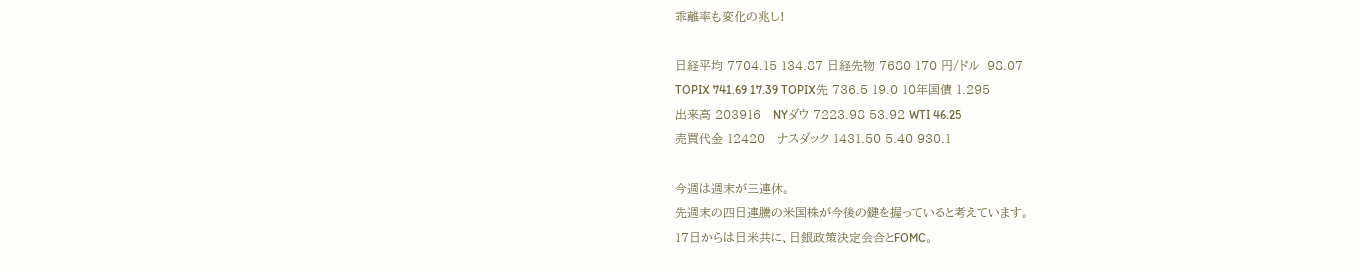乖離率も変化の兆し!

日経平均 7704.15 134.87 日経先物 7680 170 円/ドル  98.07
TOPIX 741.69 17.39 TOPIX先 736.5 19.0 10年国債 1.295
出来高 203916   NYダウ 7223.98 53.92 WTI 46.25
売買代金 12420   ナスダック 1431.50 5.40 930.1

今週は週末が三連休。
先週末の四日連騰の米国株が今後の鍵を握っていると考えています。
17日からは日米共に、日銀政策決定会合とFOMC。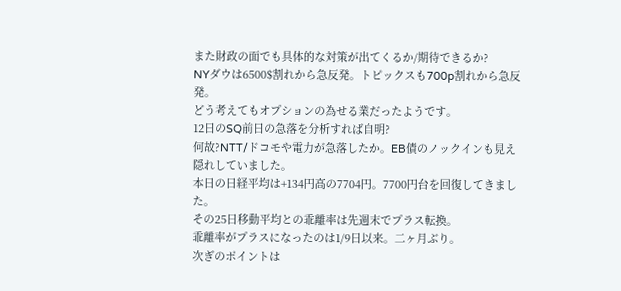また財政の面でも具体的な対策が出てくるか/期待できるか?
NYダウは6500$割れから急反発。トピックスも700p割れから急反発。
どう考えてもオプションの為せる業だったようです。
12日のSQ前日の急落を分析すれば自明?
何故?NTT/ドコモや電力が急落したか。EB債のノックインも見え隠れしていました。
本日の日経平均は+134円高の7704円。7700円台を回復してきました。
その25日移動平均との乖離率は先週末でプラス転換。
乖離率がプラスになったのは1/9日以来。二ヶ月ぶり。
次ぎのポイントは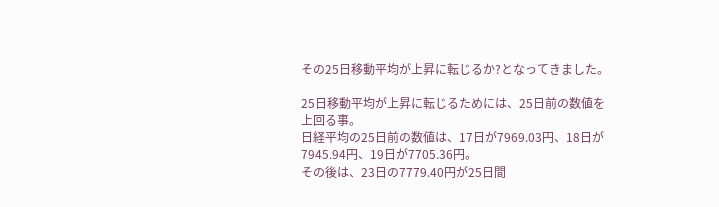その25日移動平均が上昇に転じるか?となってきました。

25日移動平均が上昇に転じるためには、25日前の数値を上回る事。
日経平均の25日前の数値は、17日が7969.03円、18日が7945.94円、19日が7705.36円。
その後は、23日の7779.40円が25日間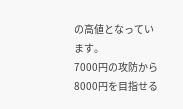の高値となっています。
7000円の攻防から8000円を目指せる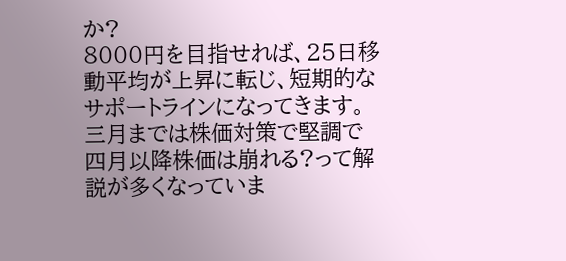か?
8000円を目指せれば、25日移動平均が上昇に転じ、短期的なサポートラインになってきます。
三月までは株価対策で堅調で四月以降株価は崩れる?って解説が多くなっていま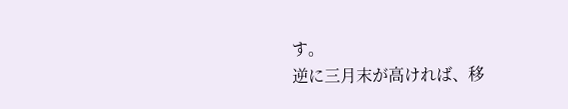す。
逆に三月末が高ければ、移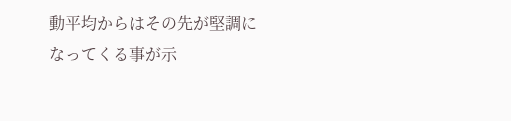動平均からはその先が堅調になってくる事が示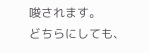唆されます。
どちらにしても、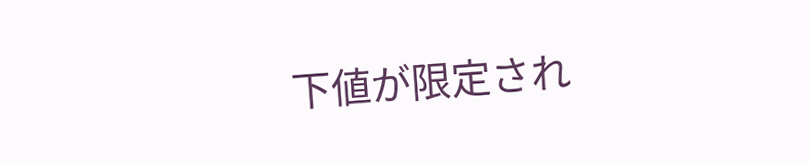下値が限定され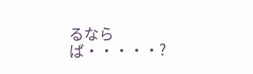るならば・・・・・?